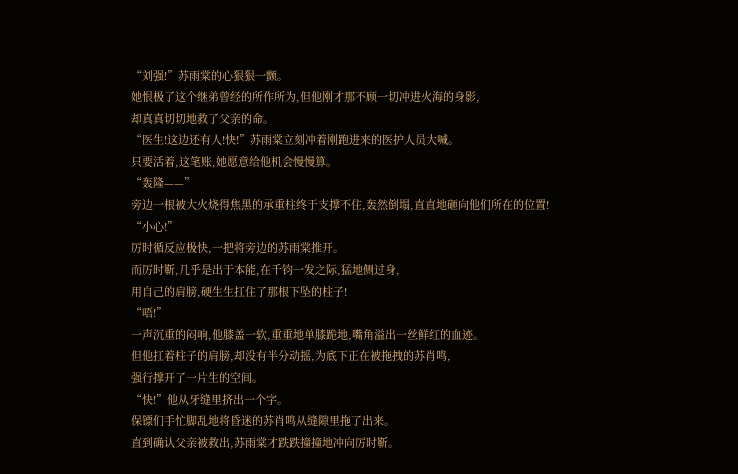“刘强!”苏雨棠的心狠狠一颤。
她恨极了这个继弟曾经的所作所为,但他刚才那不顾一切冲进火海的身影,
却真真切切地救了父亲的命。
“医生!这边还有人!快!”苏雨棠立刻冲着刚跑进来的医护人员大喊。
只要活着,这笔账,她愿意给他机会慢慢算。
“轰隆——”
旁边一根被大火烧得焦黑的承重柱终于支撑不住,轰然倒塌,直直地砸向他们所在的位置!
“小心!”
厉时循反应极快,一把将旁边的苏雨棠推开。
而厉时靳,几乎是出于本能,在千钧一发之际,猛地侧过身,
用自己的肩膀,硬生生扛住了那根下坠的柱子!
“唔!”
一声沉重的闷响,他膝盖一软,重重地单膝跪地,嘴角溢出一丝鲜红的血迹。
但他扛着柱子的肩膀,却没有半分动摇,为底下正在被拖拽的苏肖鸣,
强行撑开了一片生的空间。
“快!”他从牙缝里挤出一个字。
保镖们手忙脚乱地将昏迷的苏肖鸣从缝隙里拖了出来。
直到确认父亲被救出,苏雨棠才跌跌撞撞地冲向厉时靳。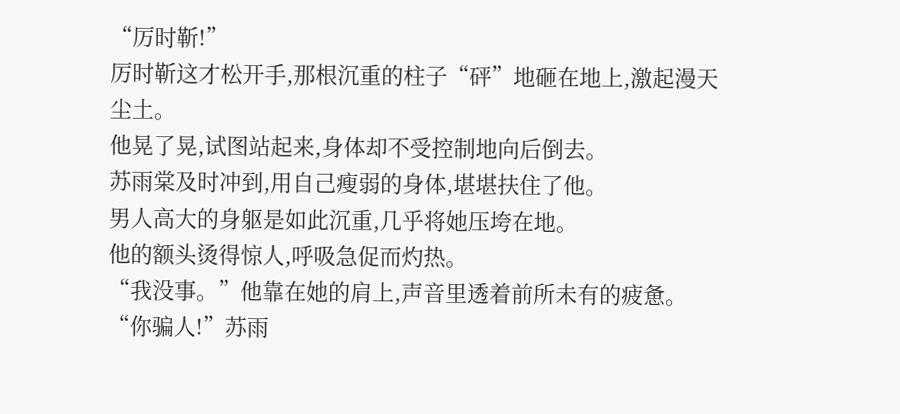“厉时靳!”
厉时靳这才松开手,那根沉重的柱子“砰”地砸在地上,激起漫天尘土。
他晃了晃,试图站起来,身体却不受控制地向后倒去。
苏雨棠及时冲到,用自己瘦弱的身体,堪堪扶住了他。
男人高大的身躯是如此沉重,几乎将她压垮在地。
他的额头烫得惊人,呼吸急促而灼热。
“我没事。”他靠在她的肩上,声音里透着前所未有的疲惫。
“你骗人!”苏雨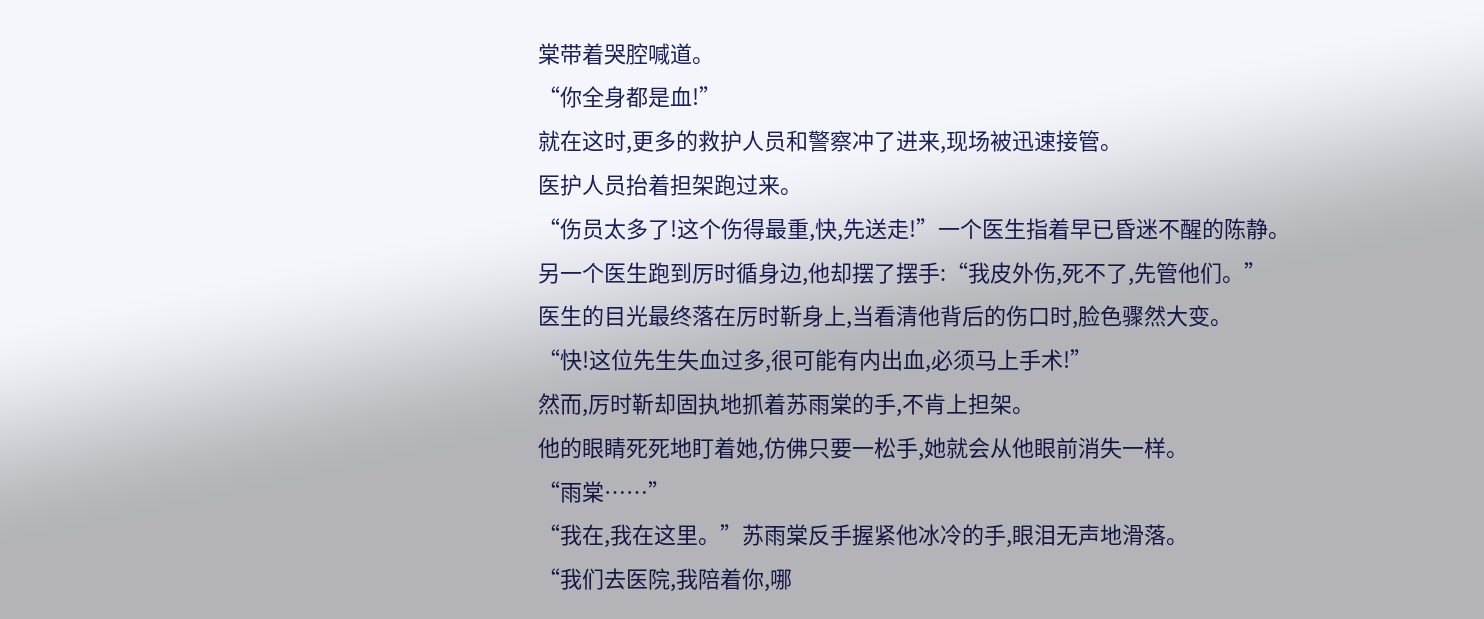棠带着哭腔喊道。
“你全身都是血!”
就在这时,更多的救护人员和警察冲了进来,现场被迅速接管。
医护人员抬着担架跑过来。
“伤员太多了!这个伤得最重,快,先送走!”一个医生指着早已昏迷不醒的陈静。
另一个医生跑到厉时循身边,他却摆了摆手:“我皮外伤,死不了,先管他们。”
医生的目光最终落在厉时靳身上,当看清他背后的伤口时,脸色骤然大变。
“快!这位先生失血过多,很可能有内出血,必须马上手术!”
然而,厉时靳却固执地抓着苏雨棠的手,不肯上担架。
他的眼睛死死地盯着她,仿佛只要一松手,她就会从他眼前消失一样。
“雨棠……”
“我在,我在这里。”苏雨棠反手握紧他冰冷的手,眼泪无声地滑落。
“我们去医院,我陪着你,哪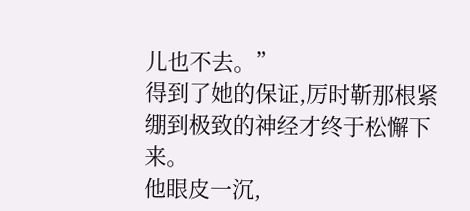儿也不去。”
得到了她的保证,厉时靳那根紧绷到极致的神经才终于松懈下来。
他眼皮一沉,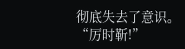彻底失去了意识。
“厉时靳!”